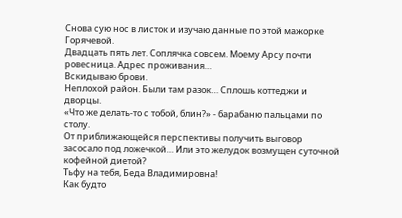Снова сую нос в листок и изучаю данные по этой мажорке Горячевой.
Двадцать пять лет. Соплячка совсем. Моему Арсу почти ровесница. Адрес проживания…
Вскидываю брови.
Неплохой район. Были там разок… Сплошь коттеджи и дворцы.
«Что же делать-то с тобой, блин?» - барабаню пальцами по столу.
От приближающейся перспективы получить выговор засосало под ложечкой… Или это желудок возмущен суточной кофейной диетой?
Тьфу на тебя, Беда Владимировна!
Как будто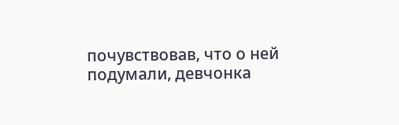почувствовав, что о ней подумали, девчонка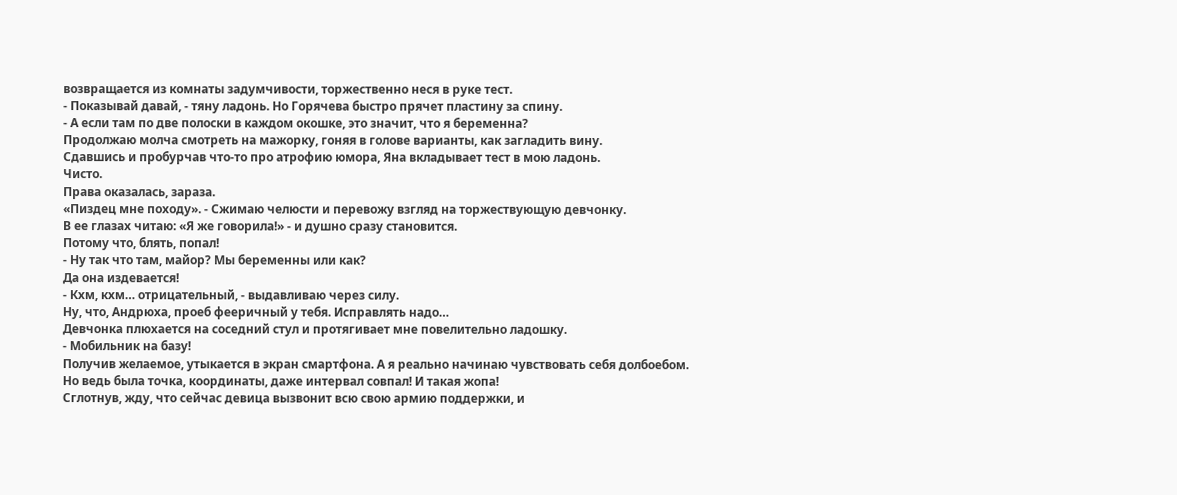возвращается из комнаты задумчивости, торжественно неся в руке тест.
- Показывай давай, - тяну ладонь. Но Горячева быстро прячет пластину за спину.
- А если там по две полоски в каждом окошке, это значит, что я беременна?
Продолжаю молча смотреть на мажорку, гоняя в голове варианты, как загладить вину.
Сдавшись и пробурчав что-то про атрофию юмора, Яна вкладывает тест в мою ладонь.
Чисто.
Права оказалась, зараза.
«Пиздец мне походу». - Сжимаю челюсти и перевожу взгляд на торжествующую девчонку.
В ее глазах читаю: «Я же говорила!» - и душно сразу становится.
Потому что, блять, попал!
- Ну так что там, майор? Мы беременны или как?
Да она издевается!
- Кхм, кхм… отрицательный, - выдавливаю через силу.
Ну, что, Андрюха, проеб фееричный у тебя. Исправлять надо…
Девчонка плюхается на соседний стул и протягивает мне повелительно ладошку.
- Мобильник на базу!
Получив желаемое, утыкается в экран смартфона. А я реально начинаю чувствовать себя долбоебом.
Но ведь была точка, координаты, даже интервал совпал! И такая жопа!
Сглотнув, жду, что сейчас девица вызвонит всю свою армию поддержки, и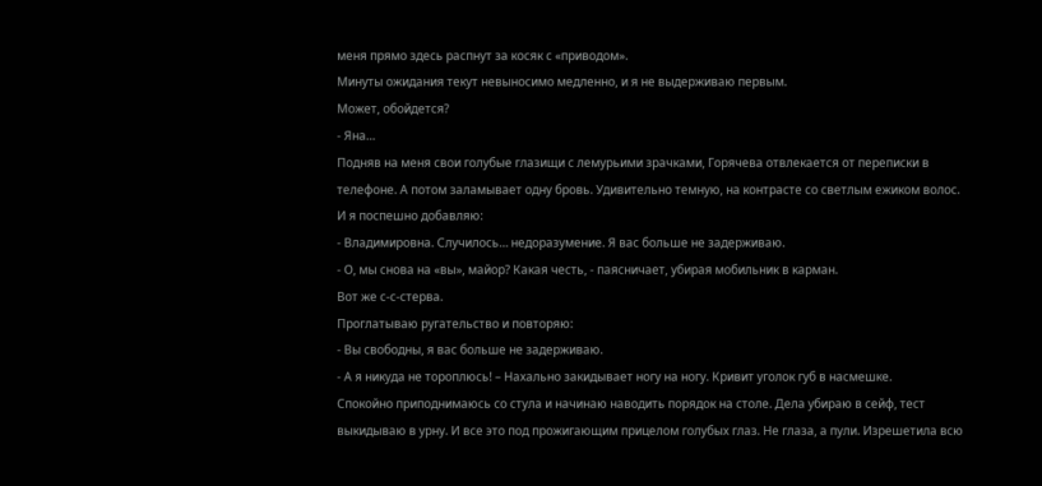меня прямо здесь распнут за косяк с «приводом».
Минуты ожидания текут невыносимо медленно, и я не выдерживаю первым.
Может, обойдется?
- Яна…
Подняв на меня свои голубые глазищи с лемурьими зрачками, Горячева отвлекается от переписки в телефоне. А потом заламывает одну бровь. Удивительно темную, на контрасте со светлым ежиком волос. И я поспешно добавляю:
- Владимировна. Случилось… недоразумение. Я вас больше не задерживаю.
- О, мы снова на «вы», майор? Какая честь, - паясничает, убирая мобильник в карман.
Вот же с-с-стерва.
Проглатываю ругательство и повторяю:
- Вы свободны, я вас больше не задерживаю.
- А я никуда не тороплюсь! – Нахально закидывает ногу на ногу. Кривит уголок губ в насмешке.
Спокойно приподнимаюсь со стула и начинаю наводить порядок на столе. Дела убираю в сейф, тест выкидываю в урну. И все это под прожигающим прицелом голубых глаз. Не глаза, а пули. Изрешетила всю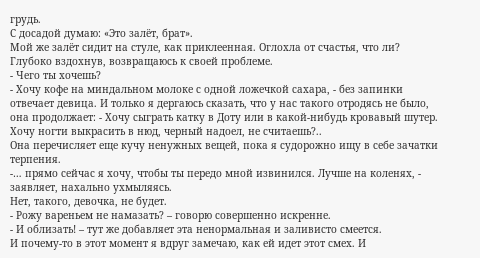грудь.
С досадой думаю: «Это залёт, брат».
Мой же залёт сидит на стуле, как приклеенная. Оглохла от счастья, что ли?
Глубоко вздохнув, возвращаюсь к своей проблеме.
- Чего ты хочешь?
- Хочу кофе на миндальном молоке с одной ложечкой сахара, - без запинки отвечает девица. И только я дергаюсь сказать, что у нас такого отродясь не было, она продолжает: - Хочу сыграть катку в Доту или в какой-нибудь кровавый шутер. Хочу ногти выкрасить в нюд, черный надоел, не считаешь?..
Она перечисляет еще кучу ненужных вещей, пока я судорожно ищу в себе зачатки терпения.
-… прямо сейчас я хочу, чтобы ты передо мной извинился. Лучше на коленях, - заявляет, нахально ухмыляясь.
Нет, такого, девочка, не будет.
- Рожу вареньем не намазать? – говорю совершенно искренне.
- И облизать! – тут же добавляет эта ненормальная и заливисто смеется.
И почему-то в этот момент я вдруг замечаю, как ей идет этот смех. И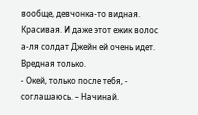вообще, девчонка-то видная. Красивая. И даже этот ежик волос а-ля солдат Джейн ей очень идет.
Вредная только.
- Окей, только после тебя, - соглашаюсь. – Начинай.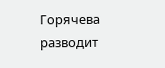Горячева разводит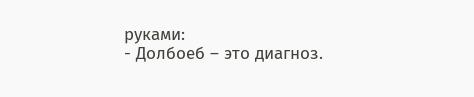руками:
- Долбоеб – это диагноз.